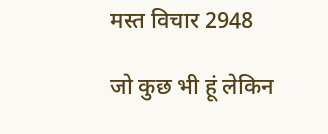मस्त विचार 2948

जो कुछ भी हूं लेकिन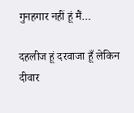गुनहगार नहीं हूं मैं…

दहलीज हूं दरवाजा हूँ लेकिन दीवार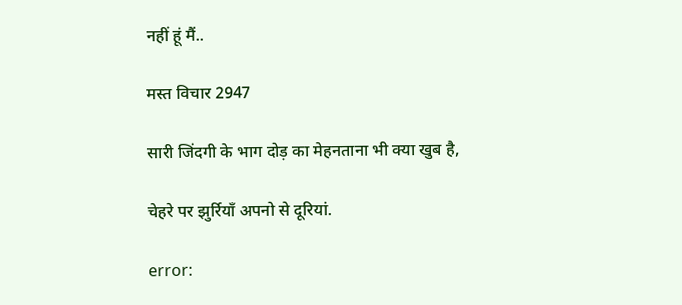नहीं हूं मैं..

मस्त विचार 2947

सारी जिंदगी के भाग दोड़ का मेहनताना भी क्या खुब है,

चेहरे पर झुर्रियाँ अपनो से दूरियां.

error: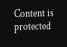Content is protected